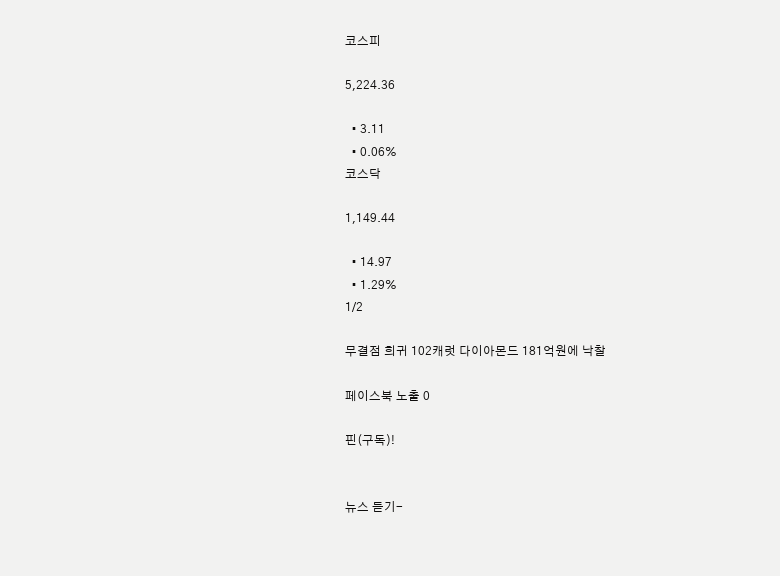코스피

5,224.36

  • 3.11
  • 0.06%
코스닥

1,149.44

  • 14.97
  • 1.29%
1/2

무결점 희귀 102캐럿 다이아몬드 181억원에 낙찰

페이스북 노출 0

핀(구독)!


뉴스 듣기-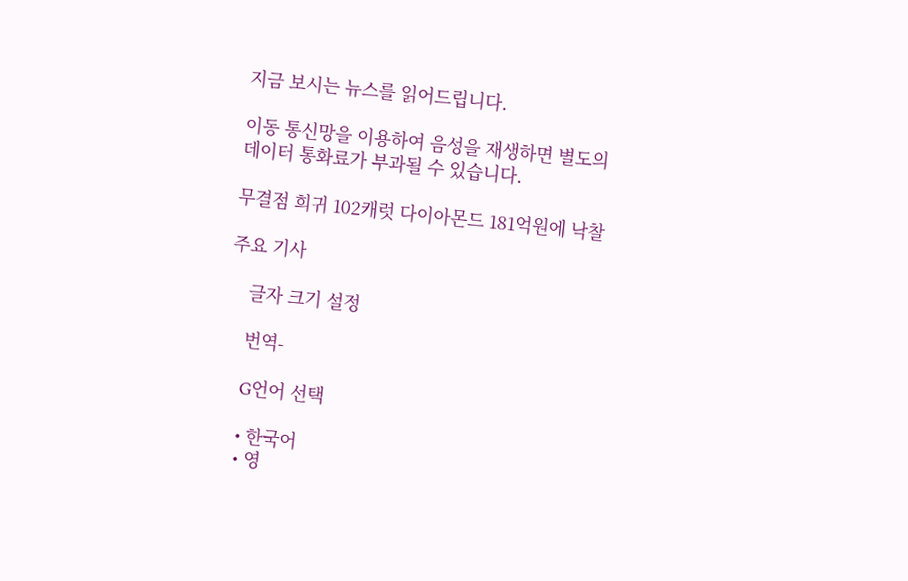지금 보시는 뉴스를 읽어드립니다.

이동 통신망을 이용하여 음성을 재생하면 별도의 데이터 통화료가 부과될 수 있습니다.

무결점 희귀 102캐럿 다이아몬드 181억원에 낙찰

주요 기사

    글자 크기 설정

    번역-

    G언어 선택

    • 한국어
    • 영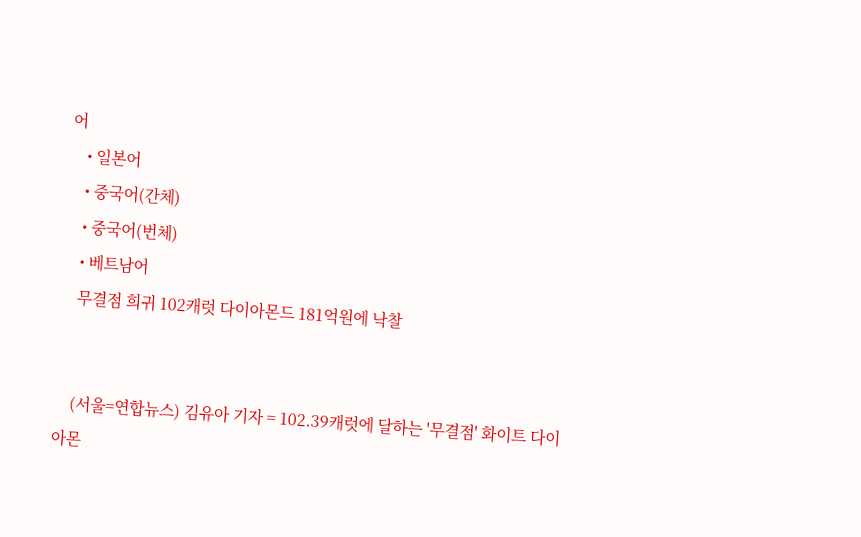어
    • 일본어
    • 중국어(간체)
    • 중국어(번체)
    • 베트남어
    무결점 희귀 102캐럿 다이아몬드 181억원에 낙찰


    (서울=연합뉴스) 김유아 기자 = 102.39캐럿에 달하는 '무결점' 화이트 다이아몬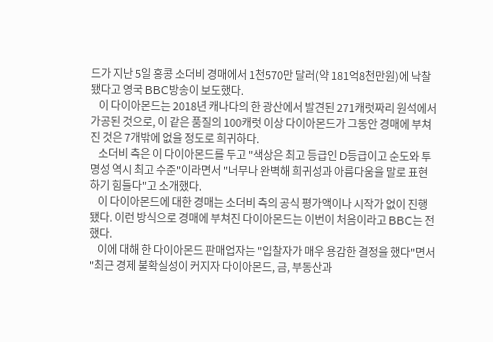드가 지난 5일 홍콩 소더비 경매에서 1천570만 달러(약 181억8천만원)에 낙찰됐다고 영국 BBC방송이 보도했다.
    이 다이아몬드는 2018년 캐나다의 한 광산에서 발견된 271캐럿짜리 원석에서 가공된 것으로, 이 같은 품질의 100캐럿 이상 다이아몬드가 그동안 경매에 부쳐진 것은 7개밖에 없을 정도로 희귀하다.
    소더비 측은 이 다이아몬드를 두고 "색상은 최고 등급인 D등급이고 순도와 투명성 역시 최고 수준"이라면서 "너무나 완벽해 희귀성과 아름다움을 말로 표현하기 힘들다"고 소개했다.
    이 다이아몬드에 대한 경매는 소더비 측의 공식 평가액이나 시작가 없이 진행됐다. 이런 방식으로 경매에 부쳐진 다이아몬드는 이번이 처음이라고 BBC는 전했다.
    이에 대해 한 다이아몬드 판매업자는 "입찰자가 매우 용감한 결정을 했다"면서 "최근 경제 불확실성이 커지자 다이아몬드, 금, 부동산과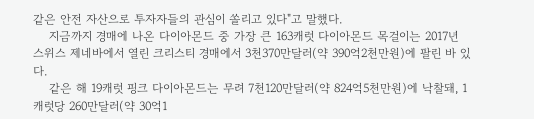같은 안전 자산으로 투자자들의 관심이 쏠리고 있다"고 말했다.
    지금까지 경매에 나온 다이아몬드 중 가장 큰 163캐럿 다이아몬드 목걸이는 2017년 스위스 제네바에서 열린 크리스티 경매에서 3천370만달러(약 390억2천만원)에 팔린 바 있다.
    같은 해 19캐럿 핑크 다이아몬드는 무려 7천120만달러(약 824억5천만원)에 낙찰돼, 1캐럿당 260만달러(약 30억1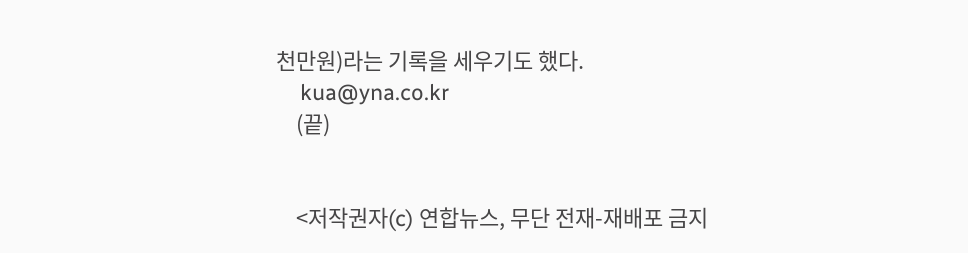천만원)라는 기록을 세우기도 했다.
    kua@yna.co.kr
    (끝)


    <저작권자(c) 연합뉴스, 무단 전재-재배포 금지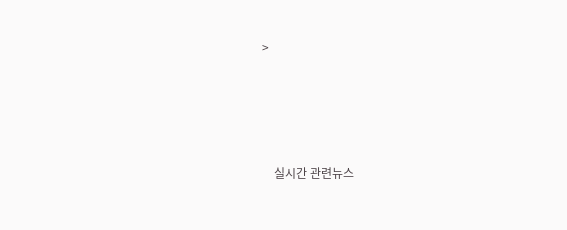>








    실시간 관련뉴스